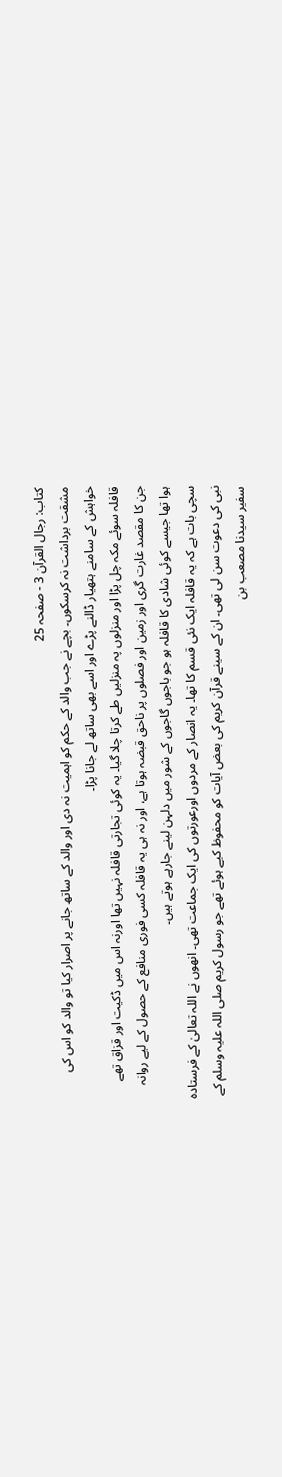کتاب: رجال القرآن 3 - صفحہ 25
مشقت برداشت نہ کرسکوں۔ بچے نے جب والد کے حکم کو اہمیت نہ دی اور والد کے ساتھ جانے پر اصرار کیا تو والد کو اس کی خواہش کے سامنے ہتھیار ڈالنے پڑے اور اسے بھی ساتھ لے جانا پڑا۔
قافلہ سوئے مکہ چل پڑا اور منزلوں پہ منزلیں طے کرتا چلا گیا۔ یہ کوئی تجارتی قافلہ نہیں تھا اورنہ اس میں ڈکیت اور قزاق تھے جن کا مقصد غارت گری اور زمین اور فصلوں پر ناحق قبضہ ہوتا ہے، اور نہ ہی یہ قافلہ کسی فوری منافع کے حصول کے لیے روانہ ہوا تھا جیسے کوئی شادی کا قافلہ ہو جو باجوں گاجوں کے شور میں دلہن لینے جارہے ہوتے ہیں۔
سچی بات ہے کہ یہ قافلہ ایک نئی قسم کا تھا۔ یہ انصار کے مردوں اورعورتوں کی ایک جماعت تھی۔ انھوں نے اللہ تعالیٰ کے فرستادہ نبی کی دعوت سن لی تھی۔ ان کے سینے قرآن کریم کی بعض آیات کو محفوظ کیے ہوئے تھے جو رسول کریم صلی اللہ علیہ وسلم کے سفیر سیدنا مصعب بن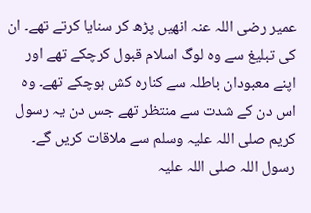عمیر رضی اللہ عنہ انھیں پڑھ کر سنایا کرتے تھے۔ ان کی تبلیغ سے وہ لوگ اسلام قبول کرچکے تھے اور اپنے معبودان باطلہ سے کنارہ کش ہوچکے تھے۔ وہ اس دن کے شدت سے منتظر تھے جس دن یہ رسول کریم صلی اللہ علیہ وسلم سے ملاقات کریں گے۔
رسول اللہ صلی اللہ علیہ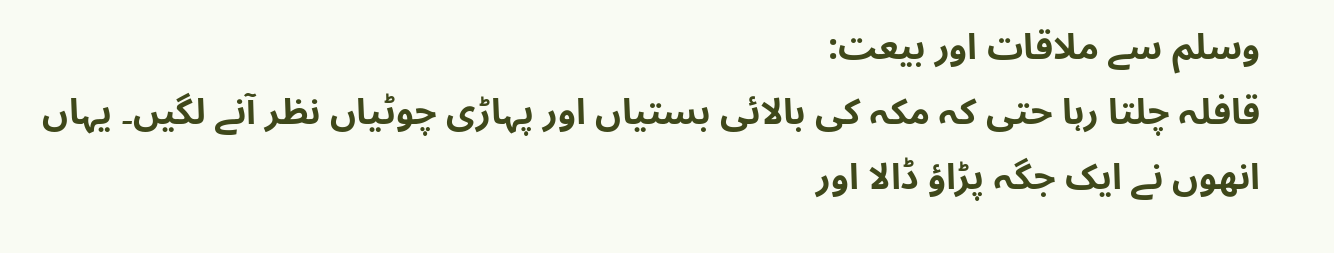وسلم سے ملاقات اور بیعت:
قافلہ چلتا رہا حتی کہ مکہ کی بالائی بستیاں اور پہاڑی چوٹیاں نظر آنے لگیں۔ یہاں انھوں نے ایک جگہ پڑاؤ ڈالا اور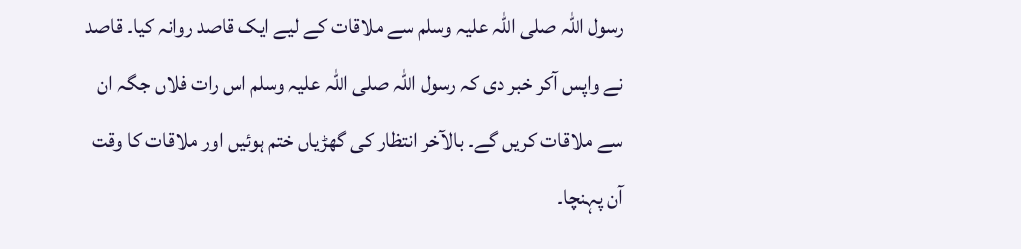رسول اللہ صلی اللہ علیہ وسلم سے ملاقات کے لیے ایک قاصد روانہ کیا۔ قاصد نے واپس آکر خبر دی کہ رسول اللہ صلی اللہ علیہ وسلم اس رات فلاں جگہ ان سے ملاقات کریں گے۔ بالآخر انتظار کی گھڑیاں ختم ہوئیں اور ملاقات کا وقت آن پہنچا۔